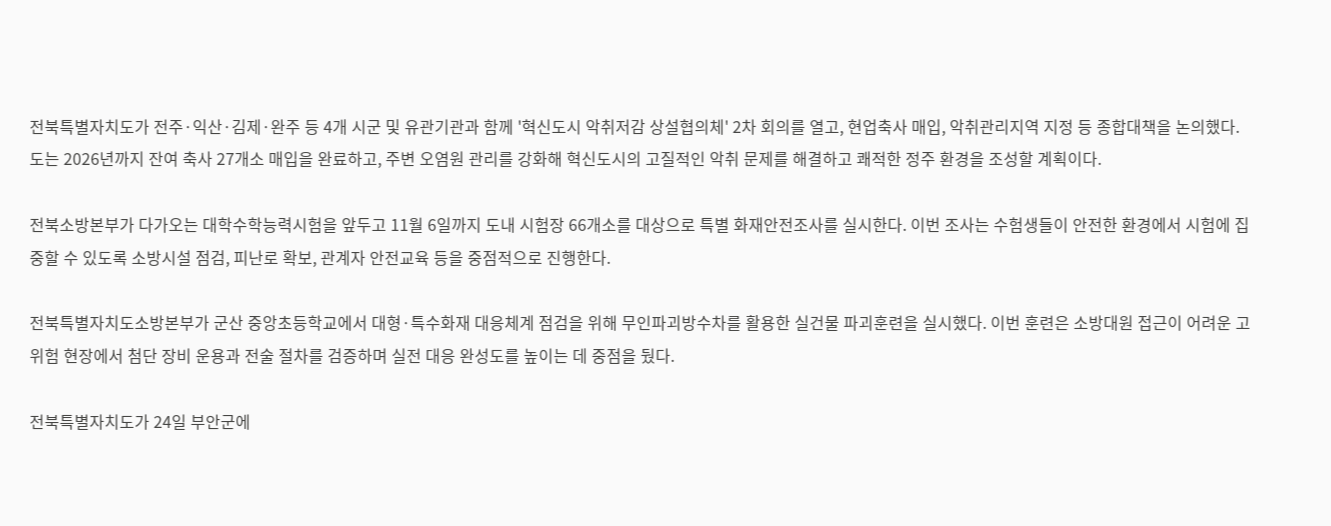전북특별자치도가 전주·익산·김제·완주 등 4개 시군 및 유관기관과 함께 '혁신도시 악취저감 상설협의체' 2차 회의를 열고, 현업축사 매입, 악취관리지역 지정 등 종합대책을 논의했다. 도는 2026년까지 잔여 축사 27개소 매입을 완료하고, 주변 오염원 관리를 강화해 혁신도시의 고질적인 악취 문제를 해결하고 쾌적한 정주 환경을 조성할 계획이다.

전북소방본부가 다가오는 대학수학능력시험을 앞두고 11월 6일까지 도내 시험장 66개소를 대상으로 특별 화재안전조사를 실시한다. 이번 조사는 수험생들이 안전한 환경에서 시험에 집중할 수 있도록 소방시설 점검, 피난로 확보, 관계자 안전교육 등을 중점적으로 진행한다.

전북특별자치도소방본부가 군산 중앙초등학교에서 대형·특수화재 대응체계 점검을 위해 무인파괴방수차를 활용한 실건물 파괴훈련을 실시했다. 이번 훈련은 소방대원 접근이 어려운 고위험 현장에서 첨단 장비 운용과 전술 절차를 검증하며 실전 대응 완성도를 높이는 데 중점을 뒀다.

전북특별자치도가 24일 부안군에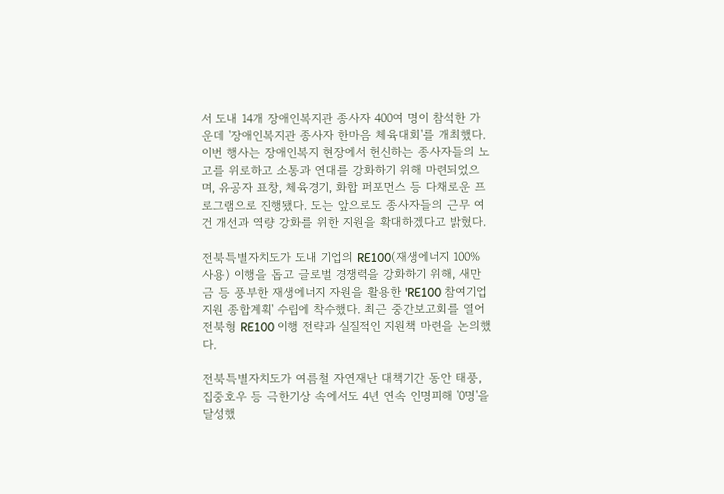서 도내 14개 장애인복지관 종사자 400여 명이 참석한 가운데 '장애인복지관 종사자 한마음 체육대회'를 개최했다. 이번 행사는 장애인복지 현장에서 헌신하는 종사자들의 노고를 위로하고 소통과 연대를 강화하기 위해 마련되었으며, 유공자 표창, 체육경기, 화합 퍼포먼스 등 다채로운 프로그램으로 진행됐다. 도는 앞으로도 종사자들의 근무 여건 개선과 역량 강화를 위한 지원을 확대하겠다고 밝혔다.

전북특별자치도가 도내 기업의 RE100(재생에너지 100% 사용) 이행을 돕고 글로벌 경쟁력을 강화하기 위해, 새만금 등 풍부한 재생에너지 자원을 활용한 'RE100 참여기업 지원 종합계획' 수립에 착수했다. 최근 중간보고회를 열어 전북형 RE100 이행 전략과 실질적인 지원책 마련을 논의했다.

전북특별자치도가 여름철 자연재난 대책기간 동안 태풍, 집중호우 등 극한기상 속에서도 4년 연속 인명피해 '0명'을 달성했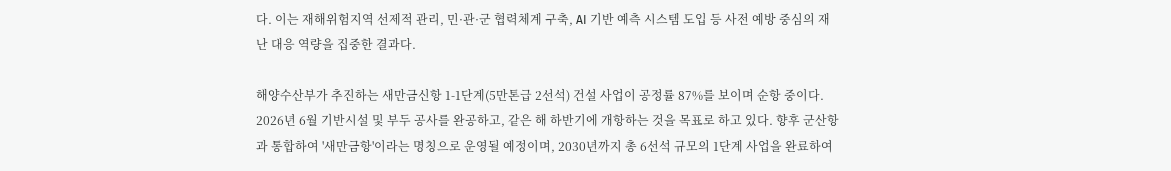다. 이는 재해위험지역 선제적 관리, 민·관·군 협력체계 구축, AI 기반 예측 시스템 도입 등 사전 예방 중심의 재난 대응 역량을 집중한 결과다.

해양수산부가 추진하는 새만금신항 1-1단계(5만톤급 2선석) 건설 사업이 공정률 87%를 보이며 순항 중이다. 2026년 6월 기반시설 및 부두 공사를 완공하고, 같은 해 하반기에 개항하는 것을 목표로 하고 있다. 향후 군산항과 통합하여 '새만금항'이라는 명칭으로 운영될 예정이며, 2030년까지 총 6선석 규모의 1단계 사업을 완료하여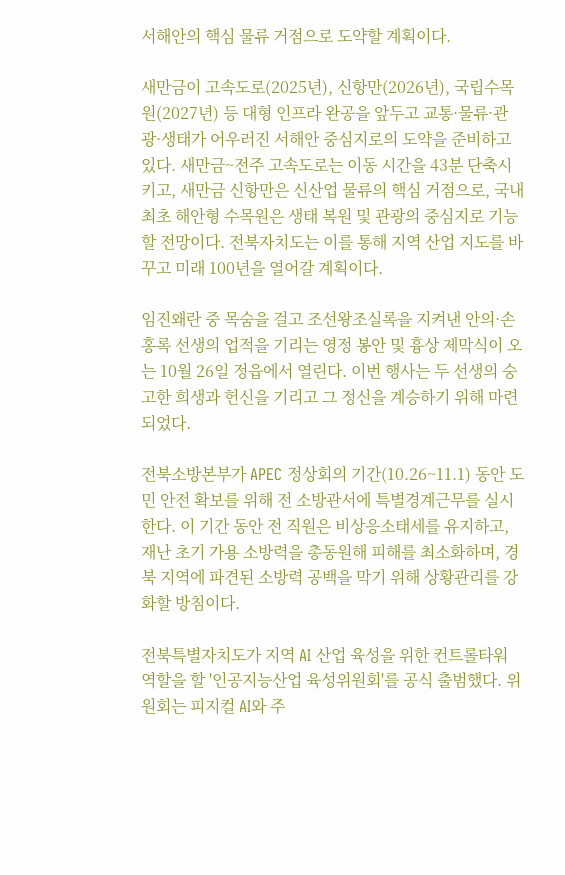서해안의 핵심 물류 거점으로 도약할 계획이다.

새만금이 고속도로(2025년), 신항만(2026년), 국립수목원(2027년) 등 대형 인프라 완공을 앞두고 교통·물류·관광·생태가 어우러진 서해안 중심지로의 도약을 준비하고 있다. 새만금~전주 고속도로는 이동 시간을 43분 단축시키고, 새만금 신항만은 신산업 물류의 핵심 거점으로, 국내 최초 해안형 수목원은 생태 복원 및 관광의 중심지로 기능할 전망이다. 전북자치도는 이를 통해 지역 산업 지도를 바꾸고 미래 100년을 열어갈 계획이다.

임진왜란 중 목숨을 걸고 조선왕조실록을 지켜낸 안의·손홍록 선생의 업적을 기리는 영정 봉안 및 흉상 제막식이 오는 10월 26일 정읍에서 열린다. 이번 행사는 두 선생의 숭고한 희생과 헌신을 기리고 그 정신을 계승하기 위해 마련되었다.

전북소방본부가 APEC 정상회의 기간(10.26~11.1) 동안 도민 안전 확보를 위해 전 소방관서에 특별경계근무를 실시한다. 이 기간 동안 전 직원은 비상응소태세를 유지하고, 재난 초기 가용 소방력을 총동원해 피해를 최소화하며, 경북 지역에 파견된 소방력 공백을 막기 위해 상황관리를 강화할 방침이다.

전북특별자치도가 지역 AI 산업 육성을 위한 컨트롤타워 역할을 할 '인공지능산업 육성위원회'를 공식 출범했다. 위원회는 피지컬 AI와 주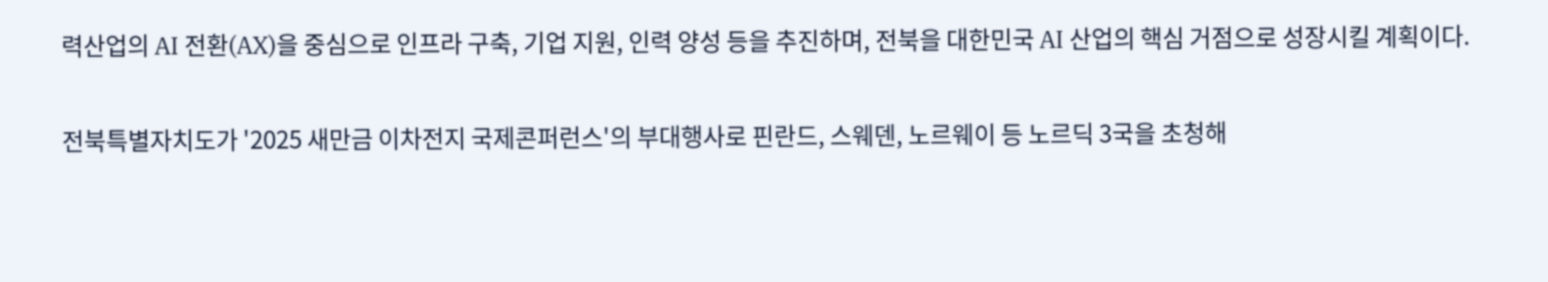력산업의 AI 전환(AX)을 중심으로 인프라 구축, 기업 지원, 인력 양성 등을 추진하며, 전북을 대한민국 AI 산업의 핵심 거점으로 성장시킬 계획이다.

전북특별자치도가 '2025 새만금 이차전지 국제콘퍼런스'의 부대행사로 핀란드, 스웨덴, 노르웨이 등 노르딕 3국을 초청해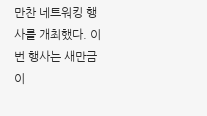만찬 네트워킹 행사를 개최했다. 이번 행사는 새만금 이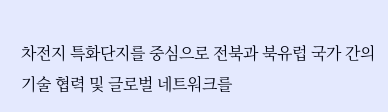차전지 특화단지를 중심으로 전북과 북유럽 국가 간의 기술 협력 및 글로벌 네트워크를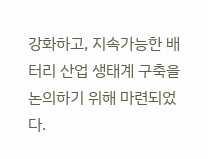강화하고, 지속가능한 배터리 산업 생태계 구축을 논의하기 위해 마련되었다.